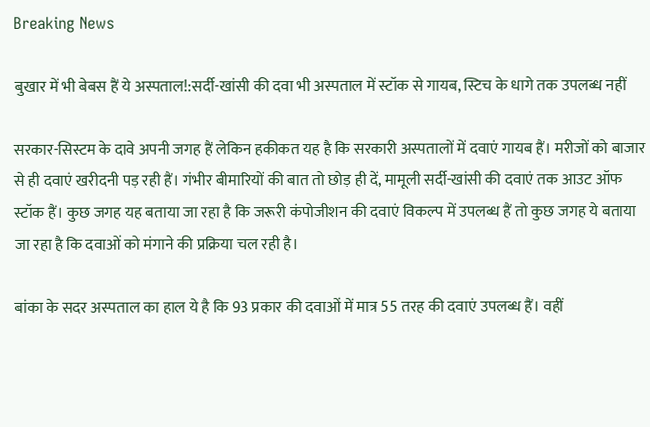Breaking News

बुखार में भी बेबस हैं ये अस्पताल!:सर्दी-खांसी की दवा भी अस्पताल में स्टॉक से गायब, स्टिच के धागे तक उपलब्ध नहीं

सरकार-सिस्टम के दावे अपनी जगह हैं लेकिन हकीकत यह है कि सरकारी अस्पतालों में दवाएं गायब हैं। मरीजों को बाजार से ही दवाएं खरीदनी पड़ रही हैं। गंभीर बीमारियों की बात तो छोड़ ही दें, मामूली सर्दी-खांसी की दवाएं तक आउट ऑफ स्टॉक हैं। कुछ जगह यह बताया जा रहा है कि जरूरी कंपोजीशन की दवाएं विकल्प में उपलब्ध हैं तो कुछ जगह ये बताया जा रहा है कि दवाओं को मंगाने की प्रक्रिया चल रही है।

बांका के सदर अस्पताल का हाल ये है कि 93 प्रकार की दवाओं में मात्र 55 तरह की दवाएं उपलब्ध हैं। वहीं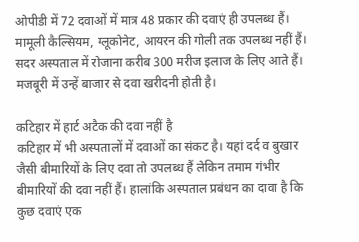ओपीडी में 72 दवाओं में मात्र 48 प्रकार की दवाएं ही उपलब्ध हैं। मामूली कैल्सियम, ग्लूकोनेट, आयरन की गोली तक उपलब्ध नहीं हैं। सदर अस्पताल में रोजाना करीब 300 मरीज इलाज के लिए आते हैं। मजबूरी में उन्हें बाजार से दवा खरीदनी होती है।

कटिहार में हार्ट अटैक की दवा नहीं है
कटिहार में भी अस्पतालों में दवाओं का संकट है। यहां दर्द व बुखार जैसी बीमारियों के लिए दवा तो उपलब्ध हैं लेकिन तमाम गंभीर बीमारियों की दवा नहीं हैं। हालांकि अस्पताल प्रबंधन का दावा है कि कुछ दवाएं एक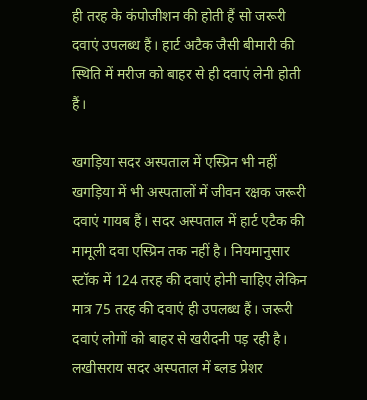ही तरह के कंपोजीशन की होती हैं सो जरूरी दवाएं उपलब्ध हैं। हार्ट अटैक जैसी बीमारी की स्थिति में मरीज को बाहर से ही दवाएं लेनी होती हैं।

खगड़िया सदर अस्पताल में एस्प्रिन भी नहीं
खगड़िया में भी अस्पतालों में जीवन रक्षक जरूरी दवाएं गायब हैं। सदर अस्पताल में हार्ट एटैक की मामूली दवा एस्प्रिन तक नहीं है। नियमानुसार स्टॉक में 124 तरह की दवाएं होनी चाहिए लेकिन मात्र 75 तरह की दवाएं ही उपलब्ध हैं। जरूरी दवाएं लोगों को बाहर से खरीदनी पड़ रही है। लखीसराय सदर अस्पताल में ब्लड प्रेशर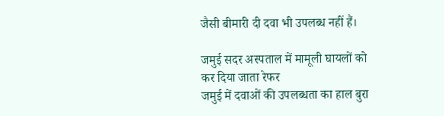जैसी बीमारी दी दवा भी उपलब्ध नहीं हैं।

जमुई सदर अस्पताल में मामूली घायलों को कर दिया जाता रेफर
जमुई में दवाओं की उपलब्धता का हाल बुरा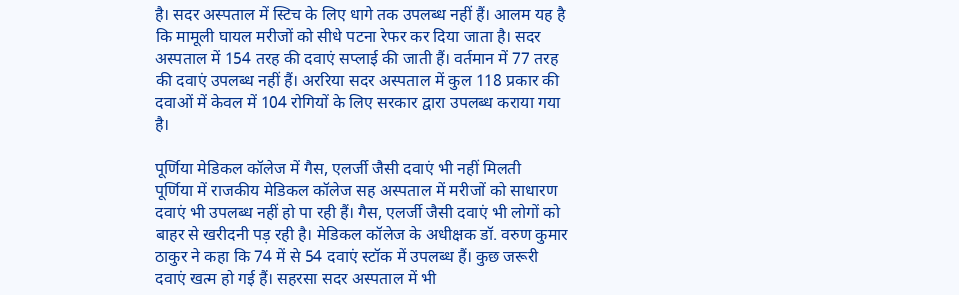है। सदर अस्पताल में स्टिच के लिए धागे तक उपलब्ध नहीं हैं। आलम यह है कि मामूली घायल मरीजों को सीधे पटना रेफर कर दिया जाता है। सदर अस्पताल में 154 तरह की दवाएं सप्लाई की जाती हैं। वर्तमान में 77 तरह की दवाएं उपलब्ध नहीं हैं। अररिया सदर अस्पताल में कुल 118 प्रकार की दवाओं में केवल में 104 रोगियों के लिए सरकार द्वारा उपलब्ध कराया गया है।

पूर्णिया मेडिकल कॉलेज में गैस, एलर्जी जैसी दवाएं भी नहीं मिलती
पूर्णिया में राजकीय मेडिकल कॉलेज सह अस्पताल में मरीजों को साधारण दवाएं भी उपलब्ध नहीं हो पा रही हैं। गैस, एलर्जी जैसी दवाएं भी लोगों को बाहर से खरीदनी पड़ रही है। मेडिकल कॉलेज के अधीक्षक डॉ. वरुण कुमार ठाकुर ने कहा कि 74 में से 54 दवाएं स्टॉक में उपलब्ध हैं। कुछ जरूरी दवाएं खत्म हो गई हैं। सहरसा सदर अस्पताल में भी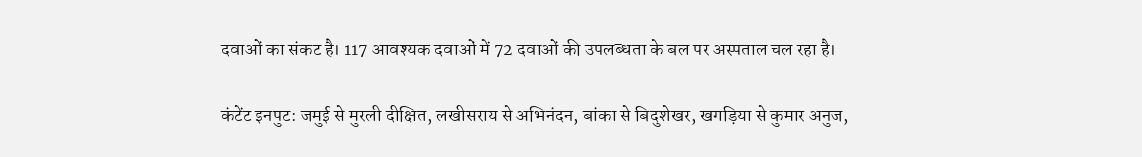दवाओं का संकट है। 117 आवश्यक दवाओं में 72 दवाओं की उपलब्धता के बल पर अस्पताल चल रहा है।

कंटेंट इनपुट: जमुई से मुरली दीक्षित, लखीसराय से अभिनंदन, बांका से बिदुशेखर, खगड़िया से कुमार अनुज,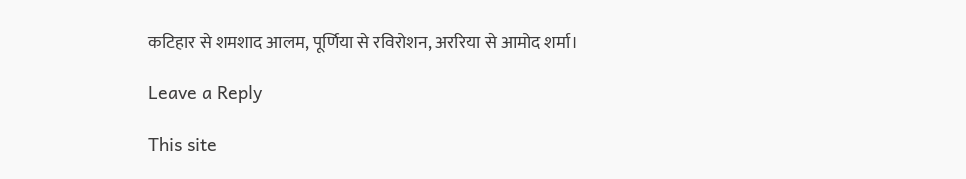कटिहार से शमशाद आलम, पूर्णिया से रविरोशन, अररिया से आमोद शर्मा।

Leave a Reply

This site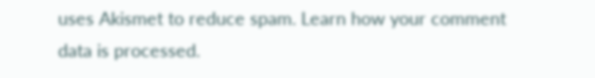uses Akismet to reduce spam. Learn how your comment data is processed.